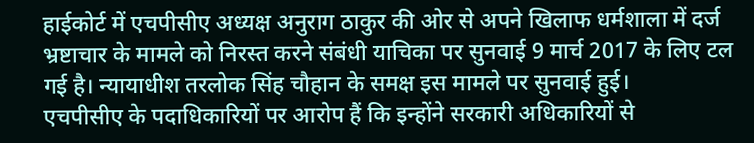हाईकोर्ट में एचपीसीए अध्यक्ष अनुराग ठाकुर की ओर से अपने खिलाफ धर्मशाला में दर्ज भ्रष्टाचार के मामले को निरस्त करने संबंधी याचिका पर सुनवाई 9 मार्च 2017 के लिए टल गई है। न्यायाधीश तरलोक सिंह चौहान के समक्ष इस मामले पर सुनवाई हुई।
एचपीसीए के पदाधिकारियों पर आरोप हैं कि इन्होंने सरकारी अधिकारियों से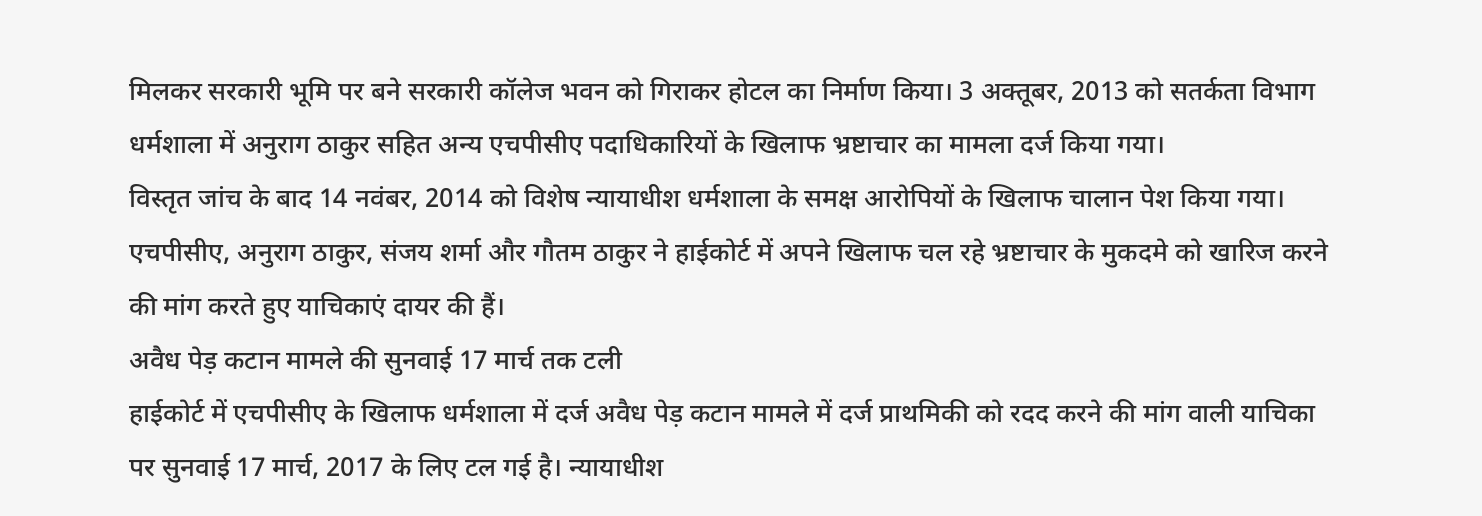मिलकर सरकारी भूमि पर बने सरकारी कॉलेज भवन को गिराकर होटल का निर्माण किया। 3 अक्तूबर, 2013 को सतर्कता विभाग धर्मशाला में अनुराग ठाकुर सहित अन्य एचपीसीए पदाधिकारियों के खिलाफ भ्रष्टाचार का मामला दर्ज किया गया।
विस्तृत जांच के बाद 14 नवंबर, 2014 को विशेष न्यायाधीश धर्मशाला के समक्ष आरोपियों के खिलाफ चालान पेश किया गया। एचपीसीए, अनुराग ठाकुर, संजय शर्मा और गौतम ठाकुर ने हाईकोर्ट में अपने खिलाफ चल रहे भ्रष्टाचार के मुकदमे को खारिज करने की मांग करते हुए याचिकाएं दायर की हैं।
अवैध पेड़ कटान मामले की सुनवाई 17 मार्च तक टली
हाईकोर्ट में एचपीसीए के खिलाफ धर्मशाला में दर्ज अवैध पेड़ कटान मामले में दर्ज प्राथमिकी को रदद करने की मांग वाली याचिका पर सुनवाई 17 मार्च, 2017 के लिए टल गई है। न्यायाधीश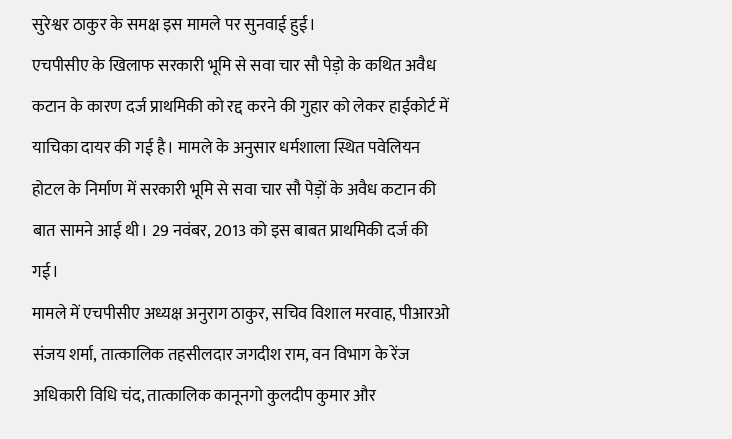सुरेश्वर ठाकुर के समक्ष इस मामले पर सुनवाई हुई।
एचपीसीए के खिलाफ सरकारी भूमि से सवा चार सौ पेड़ो के कथित अवैध कटान के कारण दर्ज प्राथमिकी को रद्द करने की गुहार को लेकर हाईकोर्ट में याचिका दायर की गई है। मामले के अनुसार धर्मशाला स्थित पवेलियन होटल के निर्माण में सरकारी भूमि से सवा चार सौ पेड़ों के अवैध कटान की बात सामने आई थी। 29 नवंबर, 2013 को इस बाबत प्राथमिकी दर्ज की गई।
मामले में एचपीसीए अध्यक्ष अनुराग ठाकुर, सचिव विशाल मरवाह, पीआरओ संजय शर्मा, तात्कालिक तहसीलदार जगदीश राम, वन विभाग के रेंज अधिकारी विधि चंद, तात्कालिक कानूनगो कुलदीप कुमार और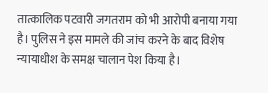तात्कालिक पटवारी जगतराम को भी आरोपी बनाया गया है। पुलिस ने इस मामले की जांच करने के बाद विशेष न्यायाधीश के समक्ष चालान पेश किया है।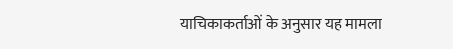याचिकाकर्ताओं के अनुसार यह मामला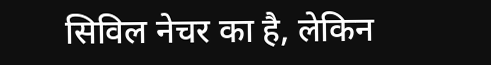सिविल नेचर का है, लेकिन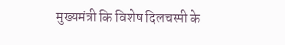मुख्यमंत्री कि विशेष दिलचस्पी के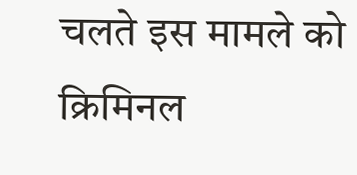चलते इस मामले को क्रिमिनल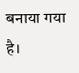बनाया गया है।